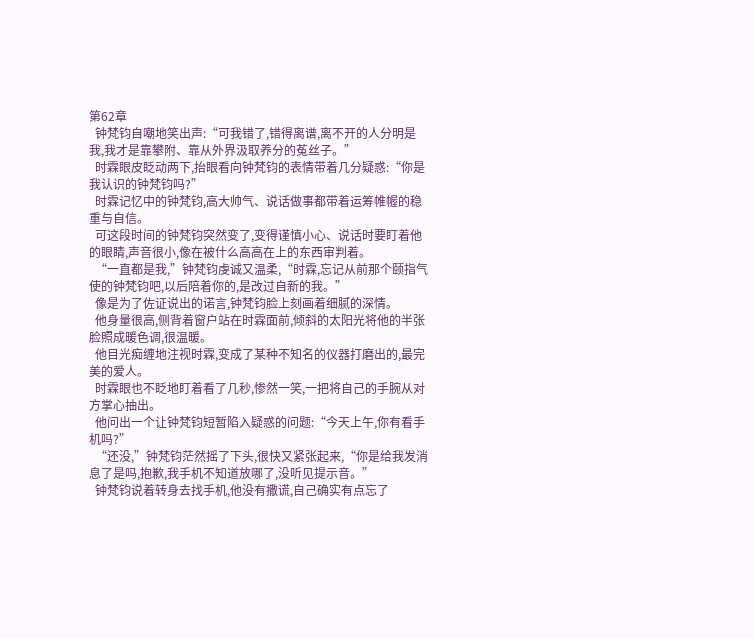第62章
  钟梵钧自嘲地笑出声:“可我错了,错得离谱,离不开的人分明是我,我才是靠攀附、靠从外界汲取养分的菟丝子。”
  时霖眼皮眨动两下,抬眼看向钟梵钧的表情带着几分疑惑:“你是我认识的钟梵钧吗?”
  时霖记忆中的钟梵钧,高大帅气、说话做事都带着运筹帷幄的稳重与自信。
  可这段时间的钟梵钧突然变了,变得谨慎小心、说话时要盯着他的眼睛,声音很小,像在被什么高高在上的东西审判着。
  “一直都是我,”钟梵钧虔诚又温柔,“时霖,忘记从前那个颐指气使的钟梵钧吧,以后陪着你的,是改过自新的我。”
  像是为了佐证说出的诺言,钟梵钧脸上刻画着细腻的深情。
  他身量很高,侧背着窗户站在时霖面前,倾斜的太阳光将他的半张脸照成暖色调,很温暖。
  他目光痴缠地注视时霖,变成了某种不知名的仪器打磨出的,最完美的爱人。
  时霖眼也不眨地盯着看了几秒,惨然一笑,一把将自己的手腕从对方掌心抽出。
  他问出一个让钟梵钧短暂陷入疑惑的问题:“今天上午,你有看手机吗?”
  “还没,”钟梵钧茫然摇了下头,很快又紧张起来,“你是给我发消息了是吗,抱歉,我手机不知道放哪了,没听见提示音。”
  钟梵钧说着转身去找手机,他没有撒谎,自己确实有点忘了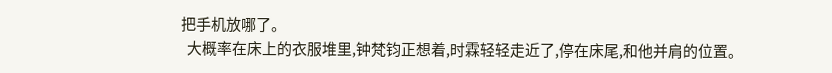把手机放哪了。
  大概率在床上的衣服堆里,钟梵钧正想着,时霖轻轻走近了,停在床尾,和他并肩的位置。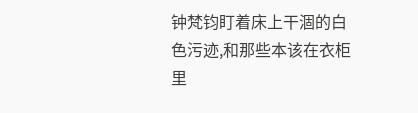钟梵钧盯着床上干涸的白色污迹,和那些本该在衣柜里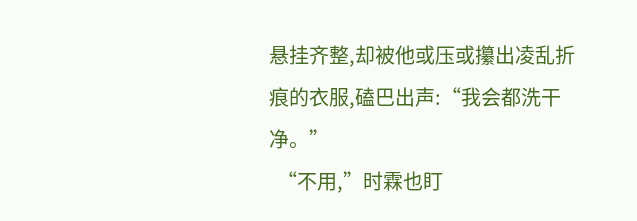悬挂齐整,却被他或压或攥出凌乱折痕的衣服,磕巴出声:“我会都洗干净。”
  “不用,”时霖也盯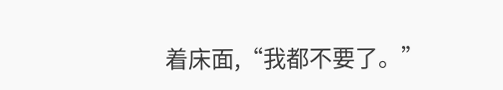着床面,“我都不要了。”